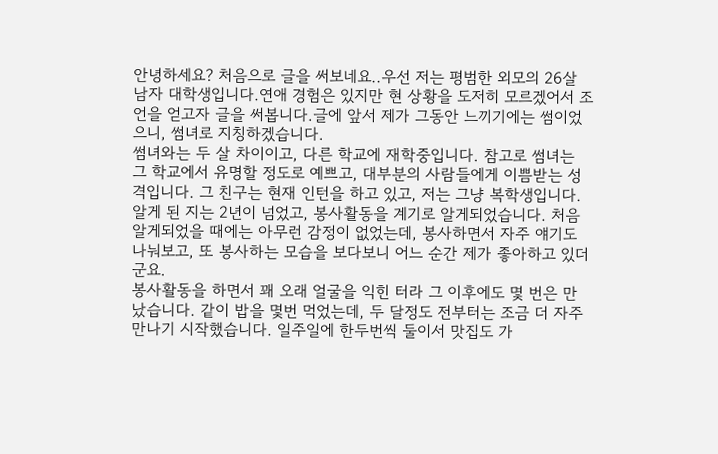안녕하세요? 처음으로 글을 써보네요..우선 저는 평범한 외모의 26살 남자 대학생입니다.연애 경험은 있지만 현 상황을 도저히 모르겠어서 조언을 얻고자 글을 써봅니다.글에 앞서 제가 그동안 느끼기에는 썸이었으니, 썸녀로 지칭하겠습니다.
썸녀와는 두 살 차이이고, 다른 학교에 재학중입니다. 참고로 썸녀는 그 학교에서 유명할 정도로 예쁘고, 대부분의 사람들에게 이쁨받는 성격입니다. 그 친구는 현재 인턴을 하고 있고, 저는 그냥 복학생입니다. 알게 된 지는 2년이 넘었고, 봉사활동을 계기로 알게되었습니다. 처음 알게되었을 때에는 아무런 감정이 없었는데, 봉사하면서 자주 얘기도 나눠보고, 또 봉사하는 모습을 보다보니 어느 순간 제가 좋아하고 있더군요.
봉사활동을 하면서 꽤 오래 얼굴을 익힌 터라 그 이후에도 몇 번은 만났습니다. 같이 밥을 몇번 먹었는데, 두 달정도 전부터는 조금 더 자주 만나기 시작했습니다. 일주일에 한두번씩 둘이서 맛집도 가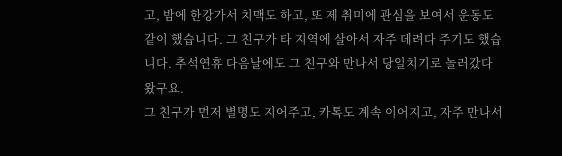고, 밤에 한강가서 치맥도 하고, 또 제 취미에 관심을 보여서 운동도 같이 했습니다. 그 친구가 타 지역에 살아서 자주 데려다 주기도 했습니다. 추석연휴 다음날에도 그 친구와 만나서 당일치기로 놀러갔다왔구요.
그 친구가 먼저 별명도 지어주고, 카톡도 계속 이어지고, 자주 만나서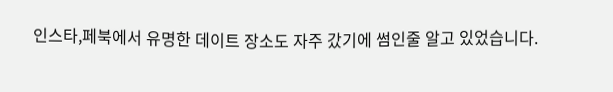인스타,페북에서 유명한 데이트 장소도 자주 갔기에 썸인줄 알고 있었습니다.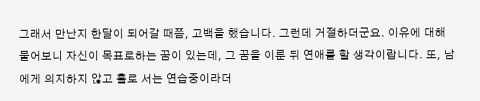그래서 만난지 한달이 되어갈 때쯤, 고백을 했습니다. 그런데 거절하더군요. 이유에 대해 물어보니 자신이 목표로하는 꿈이 있는데, 그 꿈을 이룬 뒤 연애를 할 생각이랍니다. 또, 남에게 의지하지 않고 홀로 서는 연습중이라더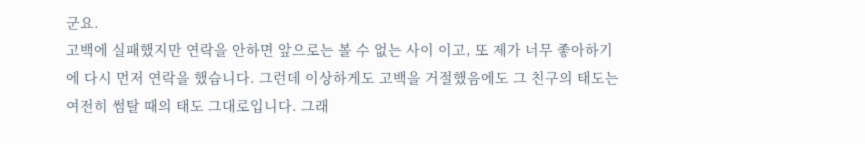군요.
고백에 실패했지만 연락을 안하면 앞으로는 볼 수 없는 사이 이고, 또 제가 너무 좋아하기에 다시 먼저 연락을 했습니다. 그런데 이상하게도 고백을 거절했음에도 그 친구의 태도는 여전히 썸탈 때의 태도 그대로입니다. 그래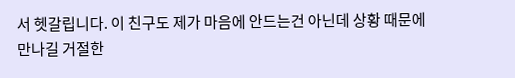서 헷갈립니다. 이 친구도 제가 마음에 안드는건 아닌데 상황 때문에 만나길 거절한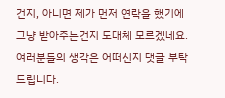건지, 아니면 제가 먼저 연락을 했기에 그냥 받아주는건지 도대체 모르겠네요.
여러분들의 생각은 어떠신지 댓글 부탁드립니다.